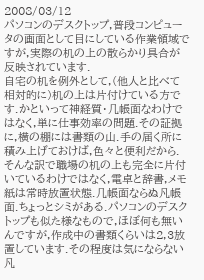2008/03/12
パソコンのデスクトップ,普段コンピュータの画面として目にしている作業領域ですが,実際の机の上の散らかり具合が反映されています.
自宅の机を例外として,(他人と比べて相対的に)机の上は片付けている方です.かといって神経質・几帳面なわけではなく,単に仕事効率の問題.その証拠に,横の棚には書類の山.手の届く所に積み上げておけば,色々と便利だから.
そんな訳で職場の机の上も完全に片付いているわけではなく,電卓と辞書,メモ紙は常時放置状態.几帳面ならぬ凡帳面.ちょっとシミがある.パソコンのデスクトップも似た様なもので,ほぼ何も無いんですが,作成中の書類くらいは2,3放置しています.その程度は気にならない凡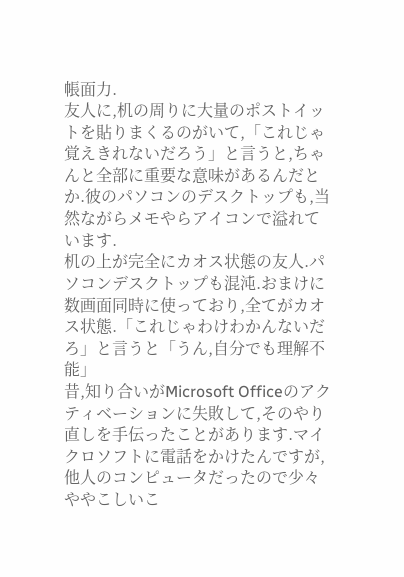帳面力.
友人に,机の周りに大量のポストイットを貼りまくるのがいて,「これじゃ覚えきれないだろう」と言うと,ちゃんと全部に重要な意味があるんだとか.彼のパソコンのデスクトップも,当然ながらメモやらアイコンで溢れています.
机の上が完全にカオス状態の友人.パソコンデスクトップも混沌.おまけに数画面同時に使っており,全てがカオス状態.「これじゃわけわかんないだろ」と言うと「うん,自分でも理解不能」
昔,知り合いがMicrosoft Officeのアクティベーションに失敗して,そのやり直しを手伝ったことがあります.マイクロソフトに電話をかけたんですが,他人のコンピュータだったので少々ややこしいこ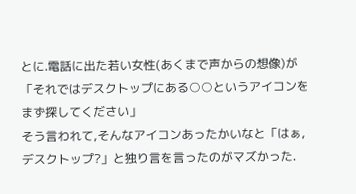とに.電話に出た若い女性(あくまで声からの想像)が
「それではデスクトップにある○○というアイコンをまず探してください」
そう言われて,そんなアイコンあったかいなと「はぁ,デスクトップ?」と独り言を言ったのがマズかった.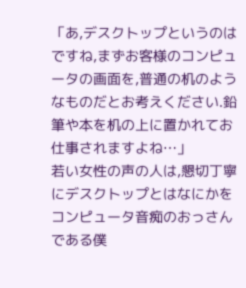「あ,デスクトップというのはですね,まずお客様のコンピュータの画面を,普通の机のようなものだとお考えください.鉛筆や本を机の上に置かれてお仕事されますよね…」
若い女性の声の人は,懇切丁寧にデスクトップとはなにかをコンピュータ音痴のおっさんである僕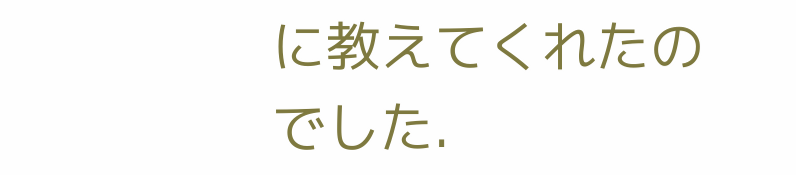に教えてくれたのでした.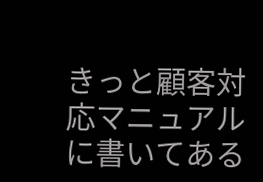きっと顧客対応マニュアルに書いてある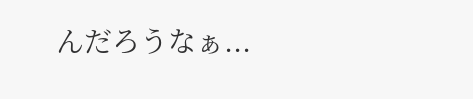んだろうなぁ...